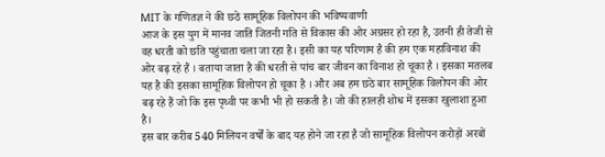MIT के गणितज्ञ ने की छठे सामूहिक विलोपन की भविष्यवाणी
आज के इस युग में मानव जाति जितनी गति से विकास की ओर अग्रसर हो रहा है, उतनी ही तेजी से वह धरती को छति पहुंचाता चला जा रहा है। इसी का यह परिणाम है की हम एक महाविनाश की ओर बढ़ रहे हैं । बताया जाता है की धरती से पांच बार जीवन का विनाश हो चूका है । इसका मतलब यह है की इसका सामूहिक विलोपन हो चूका है । और अब हम छठे बार सामूहिक विलोपन की ओर बढ़ रहे हैं जो कि इस पृथ्वी पर कभी भी हो सकती है। जो की हालही शोध में इसका खुलाशा हुआ है।
इस बार करीब 540 मिलियन वर्षों के बाद यह होने जा रहा है जो सामूहिक विलोपन करोड़ों अरबों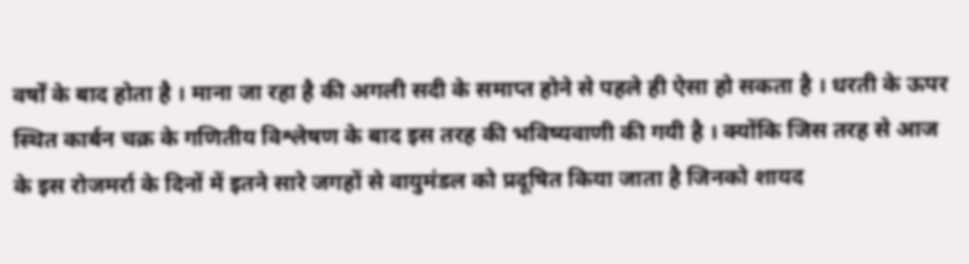वर्षों के बाद होता है । माना जा रहा है की अगली सदी के समाप्त होने से पहले ही ऐसा हो सकता है । धरती के ऊपर स्थित कार्बन चक्र के गणितीय विश्लेषण के बाद इस तरह की भविष्यवाणी की गयी है । क्योंकि जिस तरह से आज के इस रोजमर्रा के दिनों में इतने सारे जगहों से वायुमंडल को प्रदूषित किया जाता है जिनको शायद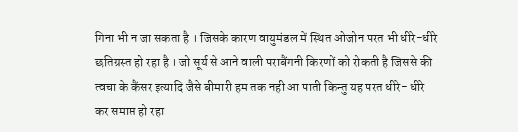गिना भी न जा सकता है । जिसके कारण वायुमंडल में स्थित ओजोन परत भी धीरे-धीरे छतिग्रस्त हो रहा है । जो सूर्य से आने वाली पराबैंगनी किरणों को रोकती है जिससे की त्वचा के कैंसर इत्यादि जैसे बीमारी हम तक नही आ पाती किन्तु यह परत धीरे- धीरे कर समाप्त हो रहा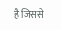है जिससे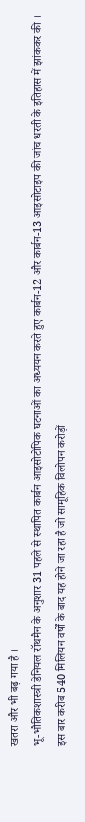खतरा और भी बढ़ गया है ।
भू-भौतिकशास्त्री डेनियल रॉथमैन के अनुशार 31 पहले से स्थापित कार्बन आइसोटोपिक घटनाओं का अध्ययन करते हुए कार्बन-12 और कार्बन-13 आइसोटाइप की जांच धरती के इतिहास में झांककर की ।
इस बार करीब 540 मिलियन वर्षों के बाद यह होने जा रहा है जो सामूहिक विलोपन करोड़ों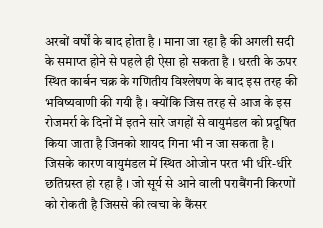अरबों वर्षों के बाद होता है । माना जा रहा है की अगली सदी के समाप्त होने से पहले ही ऐसा हो सकता है । धरती के ऊपर स्थित कार्बन चक्र के गणितीय विश्लेषण के बाद इस तरह की भविष्यवाणी की गयी है । क्योंकि जिस तरह से आज के इस रोजमर्रा के दिनों में इतने सारे जगहों से वायुमंडल को प्रदूषित किया जाता है जिनको शायद गिना भी न जा सकता है । जिसके कारण वायुमंडल में स्थित ओजोन परत भी धीरे-धीरे छतिग्रस्त हो रहा है । जो सूर्य से आने वाली पराबैंगनी किरणों को रोकती है जिससे की त्वचा के कैंसर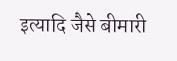इत्यादि जैसे बीमारी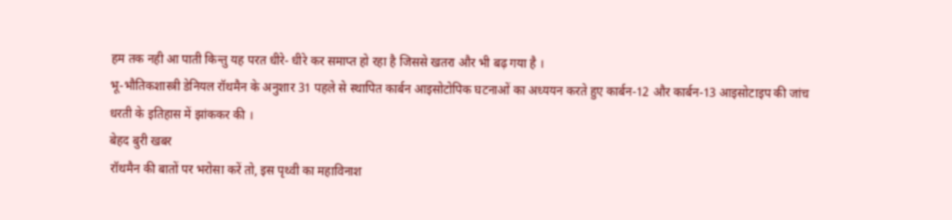हम तक नही आ पाती किन्तु यह परत धीरे- धीरे कर समाप्त हो रहा है जिससे खतरा और भी बढ़ गया है ।
भू-भौतिकशास्त्री डेनियल रॉथमैन के अनुशार 31 पहले से स्थापित कार्बन आइसोटोपिक घटनाओं का अध्ययन करते हुए कार्बन-12 और कार्बन-13 आइसोटाइप की जांच धरती के इतिहास में झांककर की ।
बेहद बुरी खबर
रॉथमैन की बातों पर भरोसा करें तो, इस पृथ्वी का महाविनाश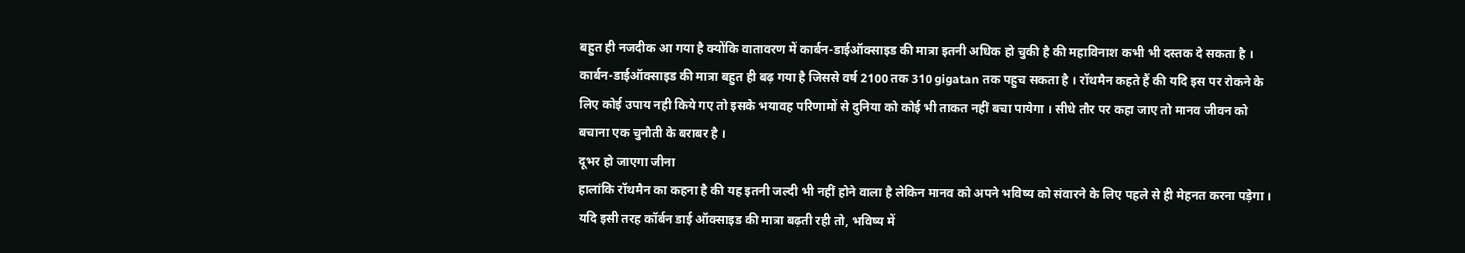बहुत ही नजदीक आ गया है क्योंकि वातावरण में कार्बन-डाईऑक्साइड की मात्रा इतनी अधिक हो चुकी है की महाविनाश कभी भी दस्तक दे सकता है । कार्बन-डाईऑक्साइड की मात्रा बहुत ही बढ़ गया है जिससे वर्ष 2100 तक 310 gigatan तक पहुच सकता है । रॉथमैन कहते हैं की यदि इस पर रोकने के लिए कोई उपाय नही किये गए तो इसके भयावह परिणामों से दुनिया को कोई भी ताकत नहीं बचा पायेगा । सीधे तौर पर कहा जाए तो मानव जीवन को बचाना एक चुनौती के बराबर है ।
दूभर हो जाएगा जीना
हालांकि रॉथमैन का कहना है की यह इतनी जल्दी भी नहीं होने वाला है लेकिन मानव को अपने भविष्य को संवारने के लिए पहले से ही मेहनत करना पड़ेगा । यदि इसी तरह कॉर्बन डाई ऑक्साइड की मात्रा बढ़ती रही तो, भविष्य में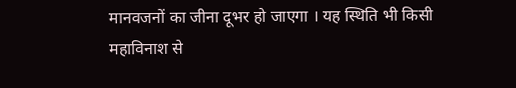मानवजनों का जीना दूभर हो जाएगा । यह स्थिति भी किसी महाविनाश से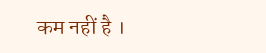कम नहीं है ।